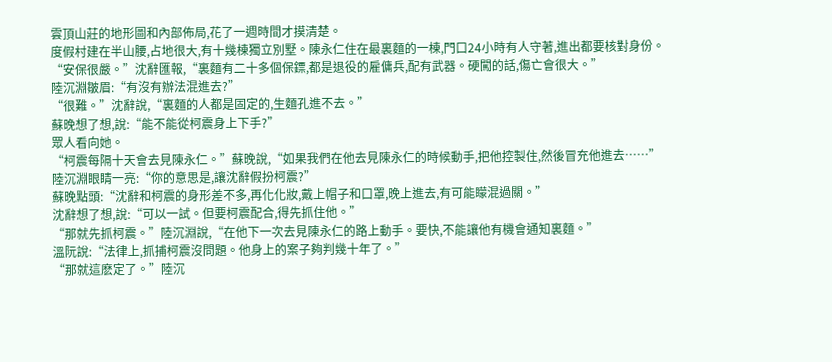雲頂山莊的地形圖和內部佈局,花了一週時間才摸清楚。
度假村建在半山腰,占地很大,有十幾棟獨立別墅。陳永仁住在最裏麵的一棟,門口24小時有人守著,進出都要核對身份。
“安保很嚴。”沈辭匯報,“裏麵有二十多個保鏢,都是退役的雇傭兵,配有武器。硬闖的話,傷亡會很大。”
陸沉淵皺眉:“有沒有辦法混進去?”
“很難。”沈辭說,“裏麵的人都是固定的,生麵孔進不去。”
蘇晚想了想,說:“能不能從柯震身上下手?”
眾人看向她。
“柯震每隔十天會去見陳永仁。”蘇晚說,“如果我們在他去見陳永仁的時候動手,把他控製住,然後冒充他進去……”
陸沉淵眼睛一亮:“你的意思是,讓沈辭假扮柯震?”
蘇晚點頭:“沈辭和柯震的身形差不多,再化化妝,戴上帽子和口罩,晚上進去,有可能矇混過關。”
沈辭想了想,說:“可以一試。但要柯震配合,得先抓住他。”
“那就先抓柯震。”陸沉淵說,“在他下一次去見陳永仁的路上動手。要快,不能讓他有機會通知裏麵。”
溫阮說:“法律上,抓捕柯震沒問題。他身上的案子夠判幾十年了。”
“那就這麽定了。”陸沉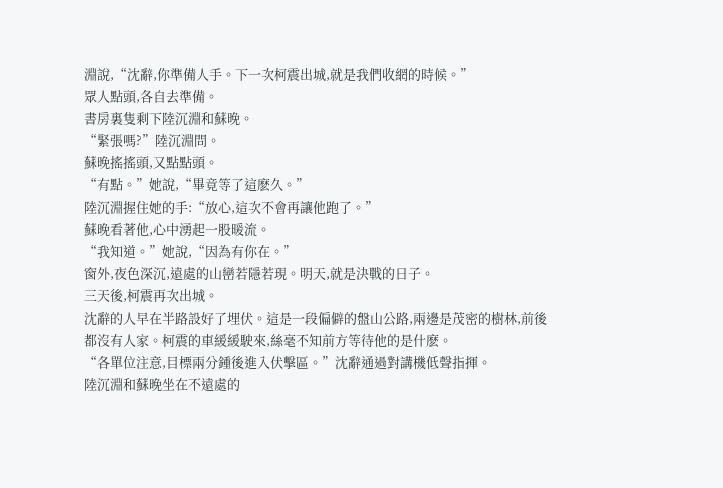淵說,“沈辭,你準備人手。下一次柯震出城,就是我們收網的時候。”
眾人點頭,各自去準備。
書房裏隻剩下陸沉淵和蘇晚。
“緊張嗎?”陸沉淵問。
蘇晚搖搖頭,又點點頭。
“有點。”她說,“畢竟等了這麽久。”
陸沉淵握住她的手:“放心,這次不會再讓他跑了。”
蘇晚看著他,心中湧起一股暖流。
“我知道。”她說,“因為有你在。”
窗外,夜色深沉,遠處的山巒若隱若現。明天,就是決戰的日子。
三天後,柯震再次出城。
沈辭的人早在半路設好了埋伏。這是一段偏僻的盤山公路,兩邊是茂密的樹林,前後都沒有人家。柯震的車緩緩駛來,絲毫不知前方等待他的是什麽。
“各單位注意,目標兩分鍾後進入伏擊區。”沈辭通過對講機低聲指揮。
陸沉淵和蘇晚坐在不遠處的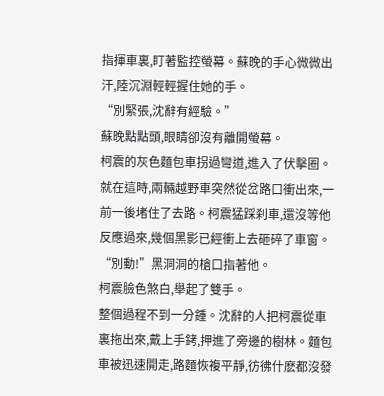指揮車裏,盯著監控螢幕。蘇晚的手心微微出汗,陸沉淵輕輕握住她的手。
“別緊張,沈辭有經驗。”
蘇晚點點頭,眼睛卻沒有離開螢幕。
柯震的灰色麵包車拐過彎道,進入了伏擊圈。就在這時,兩輛越野車突然從岔路口衝出來,一前一後堵住了去路。柯震猛踩刹車,還沒等他反應過來,幾個黑影已經衝上去砸碎了車窗。
“別動!”黑洞洞的槍口指著他。
柯震臉色煞白,舉起了雙手。
整個過程不到一分鍾。沈辭的人把柯震從車裏拖出來,戴上手銬,押進了旁邊的樹林。麵包車被迅速開走,路麵恢複平靜,彷彿什麽都沒發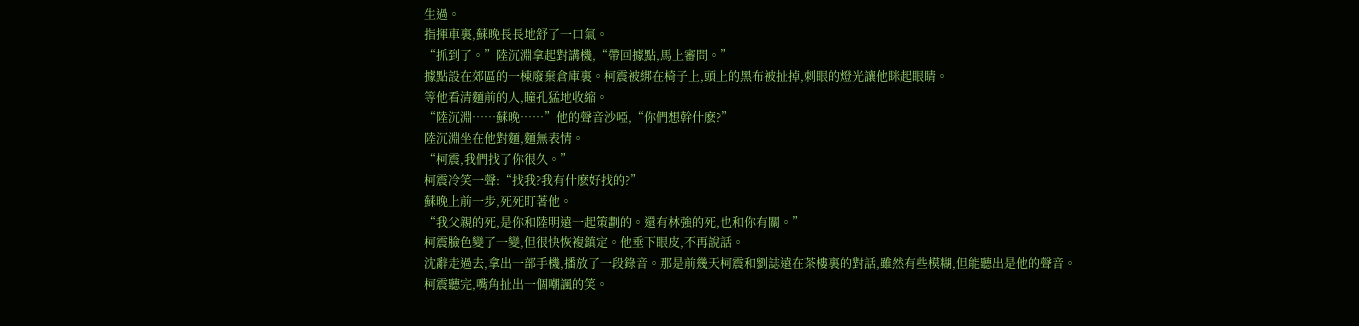生過。
指揮車裏,蘇晚長長地舒了一口氣。
“抓到了。”陸沉淵拿起對講機,“帶回據點,馬上審問。”
據點設在郊區的一棟廢棄倉庫裏。柯震被綁在椅子上,頭上的黑布被扯掉,刺眼的燈光讓他眯起眼睛。
等他看清麵前的人,瞳孔猛地收縮。
“陸沉淵……蘇晚……”他的聲音沙啞,“你們想幹什麽?”
陸沉淵坐在他對麵,麵無表情。
“柯震,我們找了你很久。”
柯震冷笑一聲:“找我?我有什麽好找的?”
蘇晚上前一步,死死盯著他。
“我父親的死,是你和陸明遠一起策劃的。還有林強的死,也和你有關。”
柯震臉色變了一變,但很快恢複鎮定。他垂下眼皮,不再說話。
沈辭走過去,拿出一部手機,播放了一段錄音。那是前幾天柯震和劉誌遠在茶樓裏的對話,雖然有些模糊,但能聽出是他的聲音。
柯震聽完,嘴角扯出一個嘲諷的笑。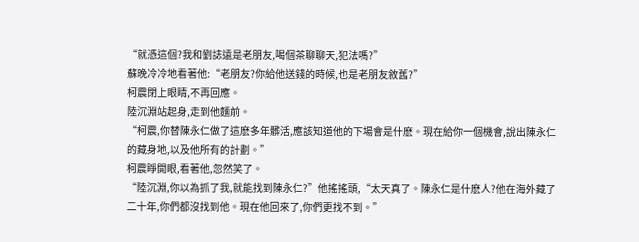“就憑這個?我和劉誌遠是老朋友,喝個茶聊聊天,犯法嗎?”
蘇晚冷冷地看著他:“老朋友?你給他送錢的時候,也是老朋友敘舊?”
柯震閉上眼睛,不再回應。
陸沉淵站起身,走到他麵前。
“柯震,你替陳永仁做了這麽多年髒活,應該知道他的下場會是什麽。現在給你一個機會,說出陳永仁的藏身地,以及他所有的計劃。”
柯震睜開眼,看著他,忽然笑了。
“陸沉淵,你以為抓了我,就能找到陳永仁?”他搖搖頭,“太天真了。陳永仁是什麽人?他在海外藏了二十年,你們都沒找到他。現在他回來了,你們更找不到。”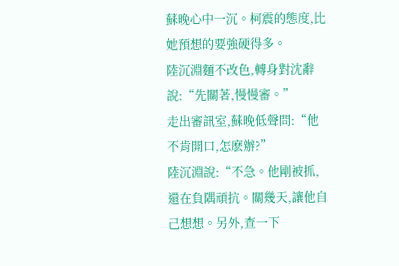蘇晚心中一沉。柯震的態度,比她預想的要強硬得多。
陸沉淵麵不改色,轉身對沈辭說:“先關著,慢慢審。”
走出審訊室,蘇晚低聲問:“他不肯開口,怎麽辦?”
陸沉淵說:“不急。他剛被抓,還在負隅頑抗。關幾天,讓他自己想想。另外,查一下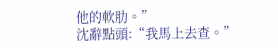他的軟肋。”
沈辭點頭:“我馬上去查。”